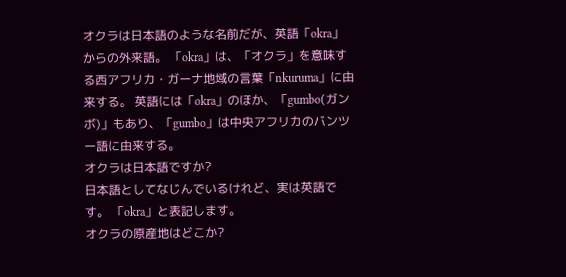オクラは日本語のような名前だが、英語「okra」からの外来語。 「okra」は、「オクラ」を意味する西アフリカ・ガーナ地域の言葉「nkuruma」に由来する。 英語には「okra」のほか、「gumbo(ガンボ)」もあり、「gumbo」は中央アフリカのバンツー語に由来する。
オクラは日本語ですか?
日本語としてなじんでいるけれど、実は英語です。 「okra」と表記します。
オクラの原産地はどこか?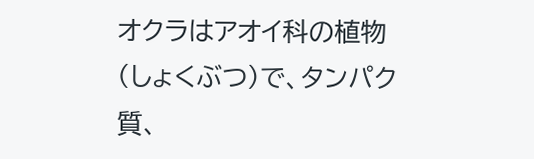オクラはアオイ科の植物(しょくぶつ)で、タンパク質、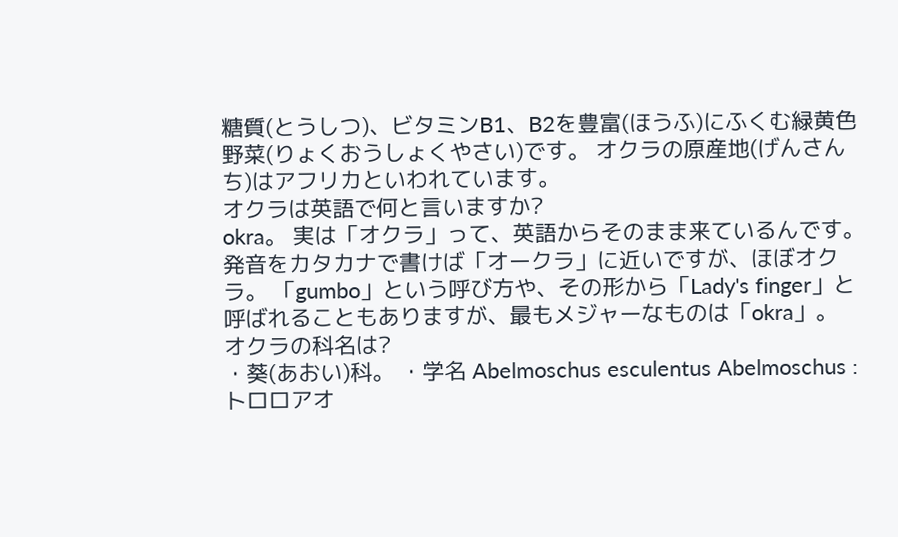糖質(とうしつ)、ビタミンB1、B2を豊富(ほうふ)にふくむ緑黄色野菜(りょくおうしょくやさい)です。 オクラの原産地(げんさんち)はアフリカといわれています。
オクラは英語で何と言いますか?
okra。 実は「オクラ」って、英語からそのまま来ているんです。 発音をカタカナで書けば「オークラ」に近いですが、ほぼオクラ。 「gumbo」という呼び方や、その形から「Lady's finger」と呼ばれることもありますが、最もメジャーなものは「okra」。
オクラの科名は?
・葵(あおい)科。 ・学名 Abelmoschus esculentus Abelmoschus : トロロアオ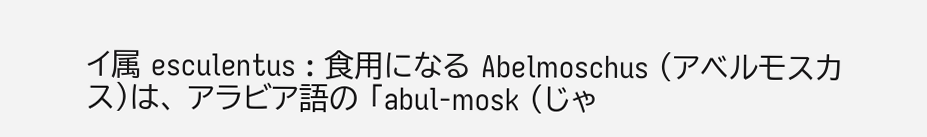イ属 esculentus : 食用になる Abelmoschus (アベルモスカス)は、 アラビア語の 「abul-mosk (じゃ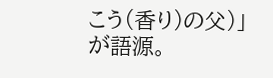こう(香り)の父)」 が語源。